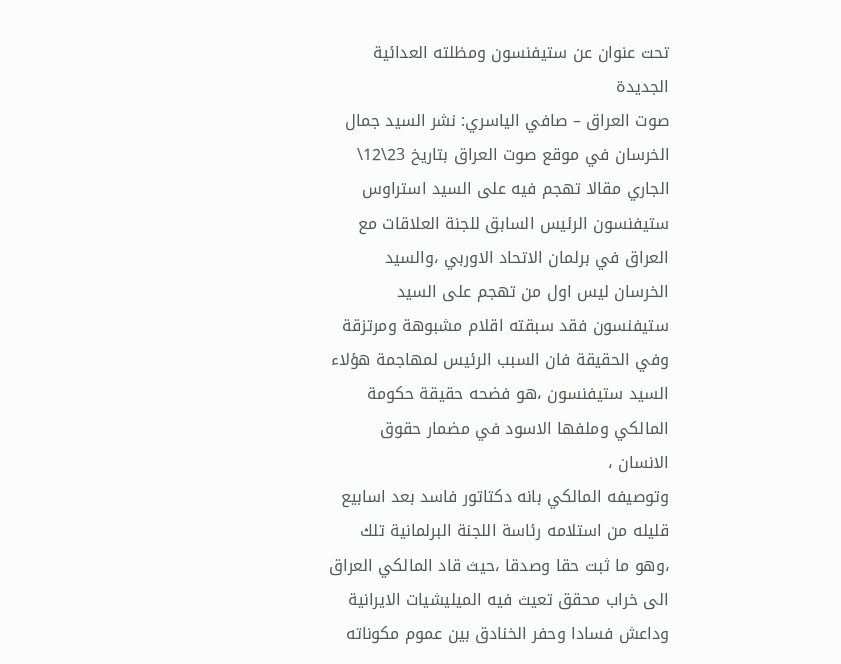تحت عنوان عن ستيفنسون ومظلته العدائية الجديدة
صوت العراق – صافي الياسري: نشر السيد جمال الخرسان في موقع صوت العراق بتاريخ 23\12\ الجاري مقالا تهجم فيه على السيد استراوس ستيفنسون الرئيس السابق للجنة العلاقات مع العراق في برلمان الاتحاد الاوربي ،والسيد الخرسان ليس اول من تهجم على السيد ستيفنسون فقد سبقته اقلام مشبوهة ومرتزقة وفي الحقيقة فان السبب الرئيس لمهاجمة هؤلاء السيد ستيفنسون ،هو فضحه حقيقة حكومة المالكي وملفها الاسود في مضمار حقوق الانسان ،
وتوصيفه المالكي بانه دكتاتور فاسد بعد اسابيع قليله من استلامه رئاسة اللجنة البرلمانية تلك ،وهو ما ثبت حقا وصدقا ،حيث قاد المالكي العراق الى خراب محقق تعيث فيه الميليشيات الايرانية وداعش فسادا وحفر الخنادق بين عموم مكوناته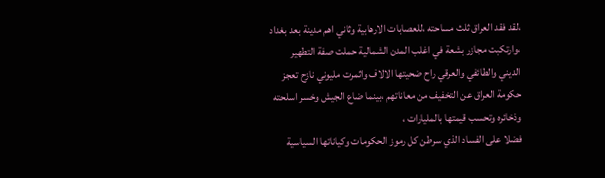،لقد فقد العراق ثلث مساحته ،للعصابات الارهابية وثاني اهم مدينة بعد بغداد ،وارتكبت مجازر بشعة في اغلب المدن الشمالية حملت صفة التطهير الديني والطائفي والعرقي راح ضحيتها الالاف واثمرت مليوني نازح تعجز حكومة العراق عن التخفيف من معاناتهم ،بينما ضاع الجيش وخسر اسلحته وذخائره وتحسب قيمتها بالمليارات ،
فضلا على الفساد الذي سرطن كل رموز الحكومات وكياناتها السياسية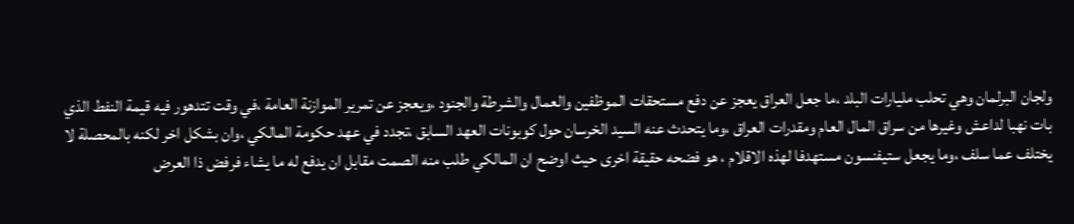ولجان البرلمان وهي تحلب مليارات البلد ،ما جعل العراق يعجز عن دفع مستحقات الموظفين والعمال والشرطة والجنود ،ويعجز عن تمرير الموازنة العامة ،في وقت تتدهور فيه قيمة النفط الذي بات نهبا لداعش وغيرها من سراق المال العام ومقدرات العراق ،وما يتحدث عنه السيد الخرسان حول كوبونات العهد السابق ،تجدد في عهد حكومة المالكي ،وان بشكل اخر لكنه بالمحصلة لا يختلف عما سلف ،وما يجعل ستيفنسون مستهدفا لهذه الاقلام ، هو فضحه حقيقة اخرى حيث اوضح ان المالكي طلب منه الصمت مقابل ان يدفع له ما يشاء فرفض ذا العرض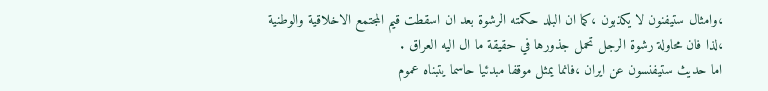،وامثال ستيفنون لا يكذبون ،كما ان البلد حكمته الرشوة بعد ان اسقطت قيم المجتمع الاخلاقية والوطنية ،لذا فان محاولة رشوة الرجل تحمل جذورها في حقيقة ما ال اليه العراق .
اما حديث ستيفنسون عن ايران ،فانما يمثل موقفا مبدئيا حاسما يتبناه عموم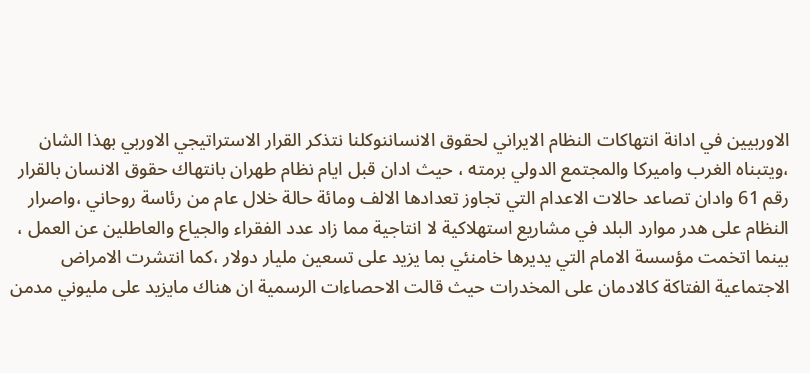الاوربيين في ادانة انتهاكات النظام الايراني لحقوق الانساننوكلنا نتذكر القرار الاستراتيجي الاوربي بهذا الشان ،ويتبناه الغرب واميركا والمجتمع الدولي برمته ، حيث ادان قبل ايام نظام طهران بانتهاك حقوق الانسان بالقرار رقم 61 وادان تصاعد حالات الاعدام التي تجاوز تعدادها الالف ومائة حالة خلال عام من رئاسة روحاني ،واصرار النظام على هدر موارد البلد في مشاريع استهلاكية لا انتاجية مما زاد عدد الفقراء والجياع والعاطلين عن العمل ، بينما اتخمت مؤسسة الامام التي يديرها خامنئي بما يزيد على تسعين مليار دولار ،كما انتشرت الامراض الاجتماعية الفتاكة كالادمان على المخدرات حيث قالت الاحصاءات الرسمية ان هناك مايزيد على مليوني مدمن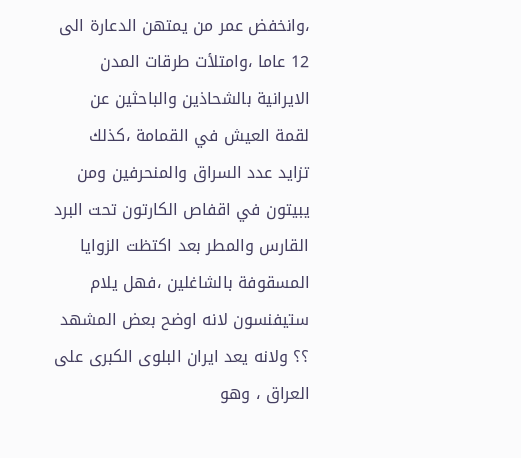،وانخفض عمر من يمتهن الدعارة الى 12 عاما ،وامتلأت طرقات المدن الايرانية بالشحاذين والباحثين عن لقمة العيش في القمامة ،كذلك تزايد عدد السراق والمنحرفين ومن يبيتون في اقفاص الكارتون تحت البرد القارس والمطر بعد اكتظت الزوايا المسقوفة بالشاغلين ،فهل يلام ستيفنسون لانه اوضح بعض المشهد ؟؟ ولانه يعد ايران البلوى الكبرى على العراق ، وهو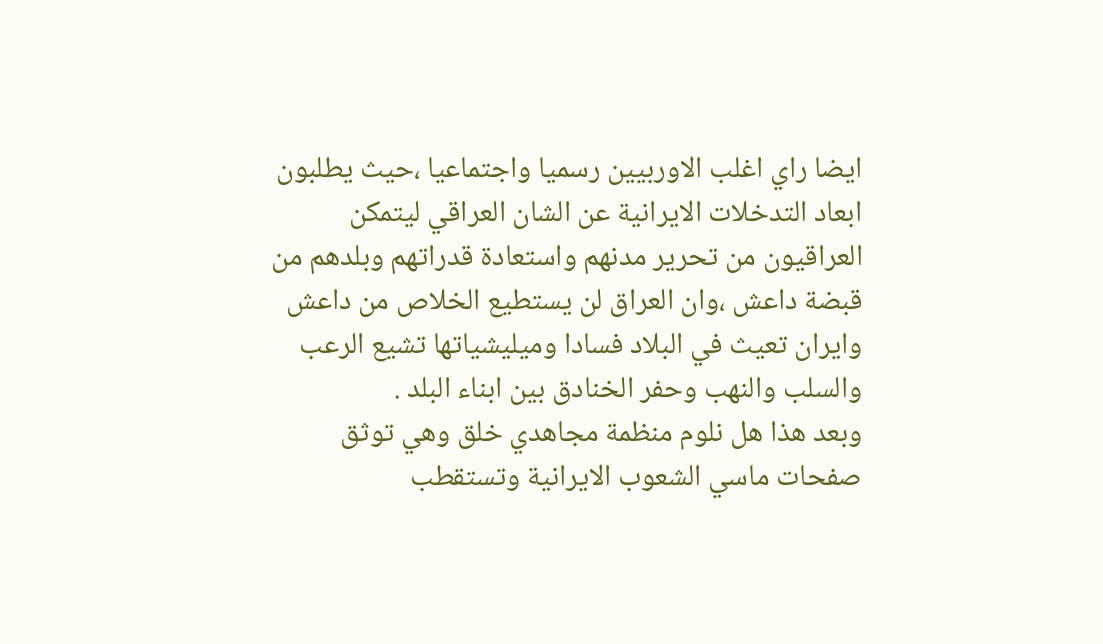ايضا راي اغلب الاوربيين رسميا واجتماعيا ،حيث يطلبون ابعاد التدخلات الايرانية عن الشان العراقي ليتمكن العراقيون من تحرير مدنهم واستعادة قدراتهم وبلدهم من قبضة داعش ،وان العراق لن يستطيع الخلاص من داعش وايران تعيث في البلاد فسادا وميليشياتها تشيع الرعب والسلب والنهب وحفر الخنادق بين ابناء البلد .
وبعد هذا هل نلوم منظمة مجاهدي خلق وهي توثق صفحات ماسي الشعوب الايرانية وتستقطب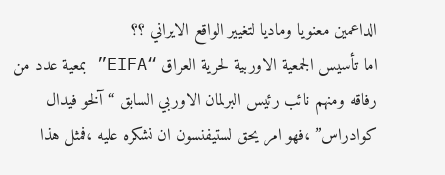الداعمين معنويا وماديا لتغيير الواقع الايراني ؟؟
اما تأسيس الجمعية الاوربية لحرية العراق “EIFA” بمعية عدد من رفاقه ومنهم نائب رئيس البرلمان الاوربي السابق “آلخو فيدال كوادراس” ،فهو امر يحق لستيفنسون ان نشكره عليه ،فمثل هذا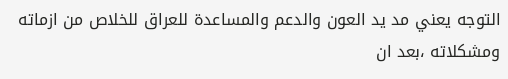التوجه يعني مد يد العون والدعم والمساعدة للعراق للخلاص من ازماته ومشكلاته ،بعد ان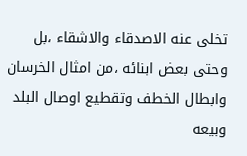تخلى عنه الاصدقاء والاشقاء ،بل وحتى بعض ابنائه ،من امثال الخرسان وابطال الخطف وتقطيع اوصال البلد وبيعه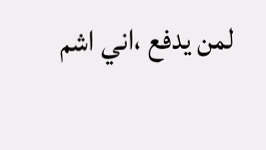لمن يدفع ،اني اشم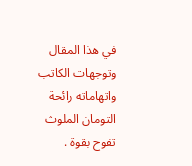في هذا المقال وتوجهات الكاتب واتهاماته رائحة التومان الملوث تفوح بقوة .